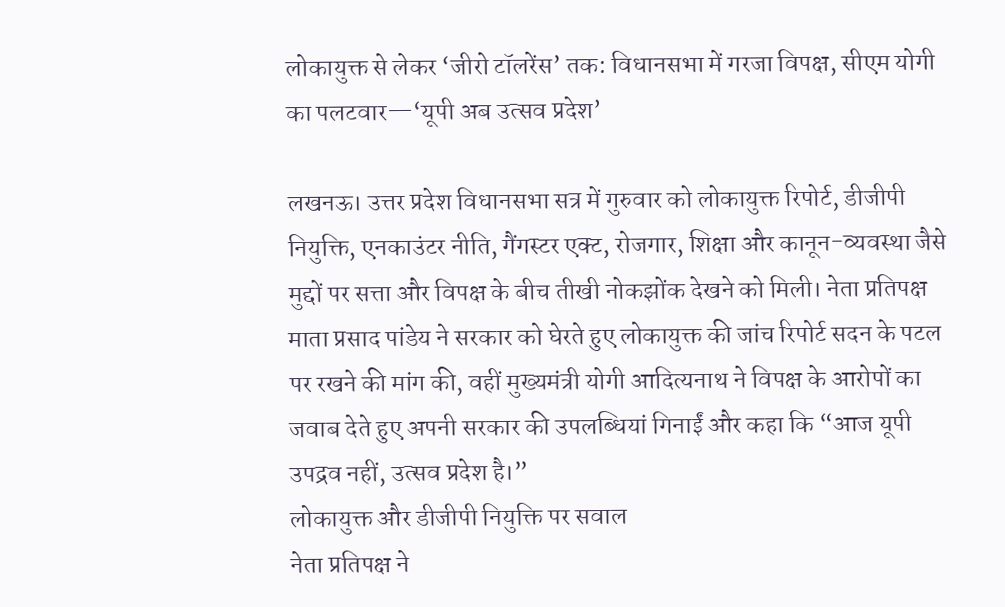लोकायुक्त से लेकर ‘जीरो टॉलरेंस’ तक: विधानसभा में गरजा विपक्ष, सीएम योगी का पलटवार—‘यूपी अब उत्सव प्रदेश’

लखनऊ। उत्तर प्रदेश विधानसभा सत्र में गुरुवार को लोकायुक्त रिपोर्ट, डीजीपी नियुक्ति, एनकाउंटर नीति, गैंगस्टर एक्ट, रोजगार, शिक्षा और कानून-व्यवस्था जैसे मुद्दों पर सत्ता और विपक्ष के बीच तीखी नोकझोंक देखने को मिली। नेता प्रतिपक्ष माता प्रसाद पांडेय ने सरकार को घेरते हुए लोकायुक्त की जांच रिपोर्ट सदन के पटल पर रखने की मांग की, वहीं मुख्यमंत्री योगी आदित्यनाथ ने विपक्ष के आरोपों का जवाब देते हुए अपनी सरकार की उपलब्धियां गिनाईं और कहा कि “आज यूपी उपद्रव नहीं, उत्सव प्रदेश है।”
लोकायुक्त और डीजीपी नियुक्ति पर सवाल
नेता प्रतिपक्ष ने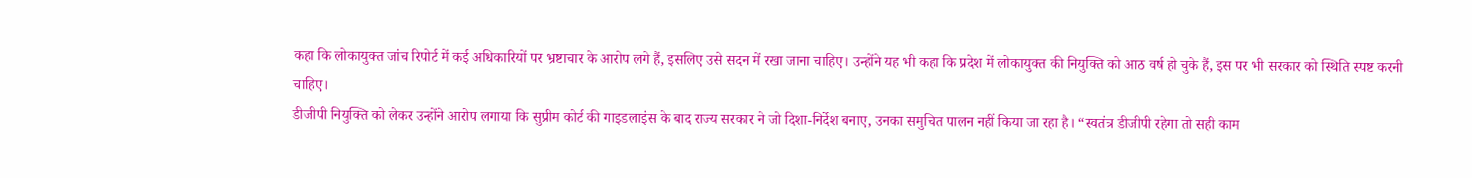कहा कि लोकायुक्त जांच रिपोर्ट में कई अधिकारियों पर भ्रष्टाचार के आरोप लगे हैं, इसलिए उसे सदन में रखा जाना चाहिए। उन्होंने यह भी कहा कि प्रदेश में लोकायुक्त की नियुक्ति को आठ वर्ष हो चुके हैं, इस पर भी सरकार को स्थिति स्पष्ट करनी चाहिए।
डीजीपी नियुक्ति को लेकर उन्होंने आरोप लगाया कि सुप्रीम कोर्ट की गाइडलाइंस के बाद राज्य सरकार ने जो दिशा-निर्देश बनाए, उनका समुचित पालन नहीं किया जा रहा है। “स्वतंत्र डीजीपी रहेगा तो सही काम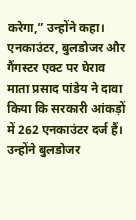करेगा,” उन्होंने कहा।
एनकाउंटर, बुलडोजर और गैंगस्टर एक्ट पर घेराव
माता प्रसाद पांडेय ने दावा किया कि सरकारी आंकड़ों में 262 एनकाउंटर दर्ज हैं। उन्होंने बुलडोजर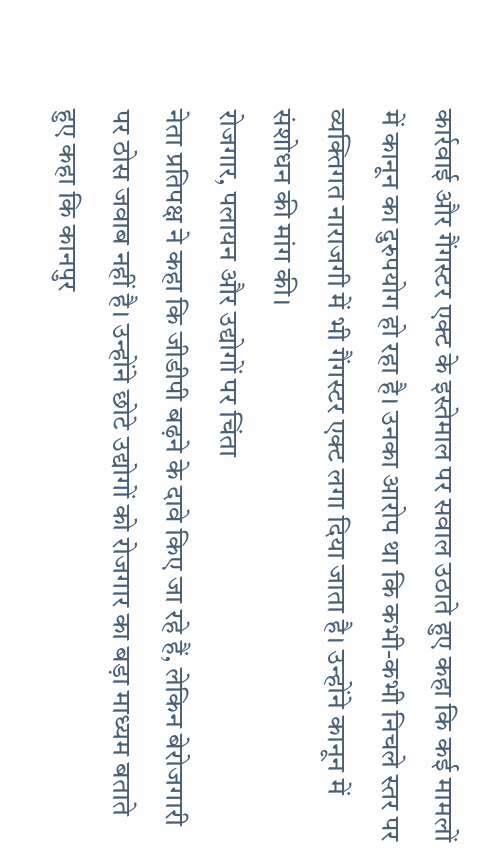कार्रवाई और गैंगस्टर एक्ट के इस्तेमाल पर सवाल उठाते हुए कहा कि कई मामलों में कानून का दुरुपयोग हो रहा है। उनका आरोप था कि कभी-कभी निचले स्तर पर व्यक्तिगत नाराजगी में भी गैंगस्टर एक्ट लगा दिया जाता है। उन्होंने कानून में संशोधन की मांग की।
रोजगार, पलायन और उद्योगों पर चिंता
नेता प्रतिपक्ष ने कहा कि जीडीपी बढ़ने के दावे किए जा रहे हैं, लेकिन बेरोजगारी पर ठोस जवाब नहीं है। उन्होंने छोटे उद्योगों को रोजगार का बड़ा माध्यम बताते हुए कहा कि कानपुर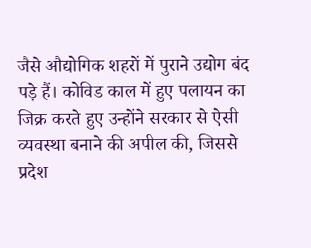जैसे औद्योगिक शहरों में पुराने उद्योग बंद पड़े हैं। कोविड काल में हुए पलायन का जिक्र करते हुए उन्होंने सरकार से ऐसी व्यवस्था बनाने की अपील की, जिससे प्रदेश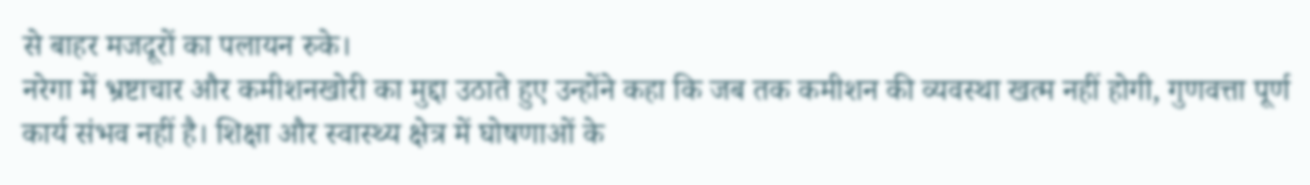से बाहर मजदूरों का पलायन रुके।
नरेगा में भ्रष्टाचार और कमीशनखोरी का मुद्दा उठाते हुए उन्होंने कहा कि जब तक कमीशन की व्यवस्था खत्म नहीं होगी, गुणवत्ता पूर्ण कार्य संभव नहीं है। शिक्षा और स्वास्थ्य क्षेत्र में घोषणाओं के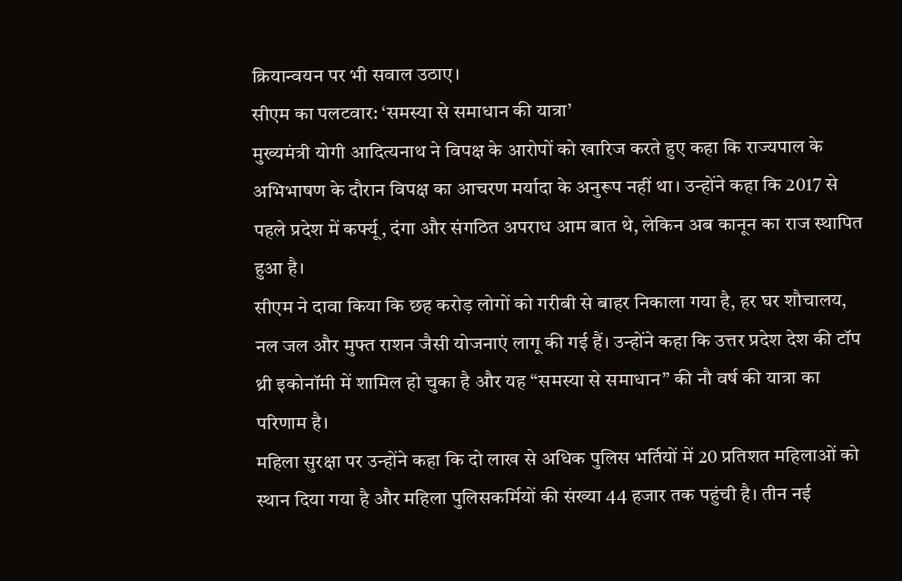क्रियान्वयन पर भी सवाल उठाए।
सीएम का पलटवार: ‘समस्या से समाधान की यात्रा’
मुख्यमंत्री योगी आदित्यनाथ ने विपक्ष के आरोपों को खारिज करते हुए कहा कि राज्यपाल के अभिभाषण के दौरान विपक्ष का आचरण मर्यादा के अनुरूप नहीं था। उन्होंने कहा कि 2017 से पहले प्रदेश में कर्फ्यू, दंगा और संगठित अपराध आम बात थे, लेकिन अब कानून का राज स्थापित हुआ है।
सीएम ने दावा किया कि छह करोड़ लोगों को गरीबी से बाहर निकाला गया है, हर घर शौचालय, नल जल और मुफ्त राशन जैसी योजनाएं लागू की गई हैं। उन्होंने कहा कि उत्तर प्रदेश देश की टॉप थ्री इकोनॉमी में शामिल हो चुका है और यह “समस्या से समाधान” की नौ वर्ष की यात्रा का परिणाम है।
महिला सुरक्षा पर उन्होंने कहा कि दो लाख से अधिक पुलिस भर्तियों में 20 प्रतिशत महिलाओं को स्थान दिया गया है और महिला पुलिसकर्मियों की संख्या 44 हजार तक पहुंची है। तीन नई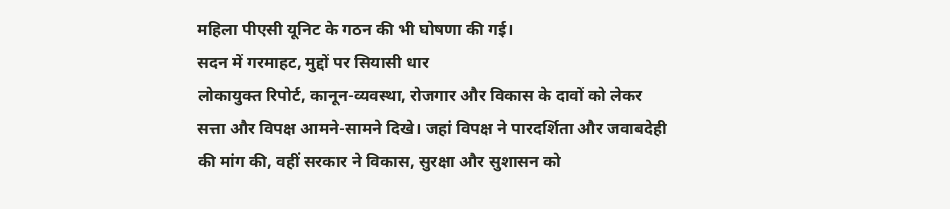महिला पीएसी यूनिट के गठन की भी घोषणा की गई।
सदन में गरमाहट, मुद्दों पर सियासी धार
लोकायुक्त रिपोर्ट, कानून-व्यवस्था, रोजगार और विकास के दावों को लेकर सत्ता और विपक्ष आमने-सामने दिखे। जहां विपक्ष ने पारदर्शिता और जवाबदेही की मांग की, वहीं सरकार ने विकास, सुरक्षा और सुशासन को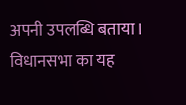अपनी उपलब्धि बताया। विधानसभा का यह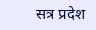सत्र प्रदेश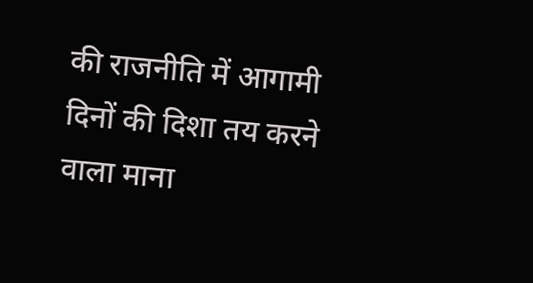की राजनीति में आगामी दिनों की दिशा तय करने वाला माना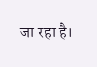जा रहा है।